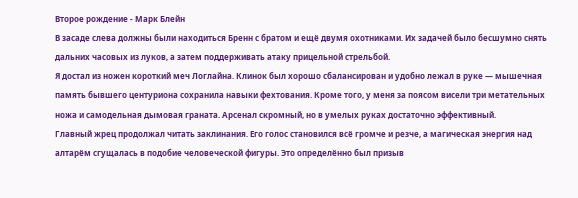Второе рождение - Марк Блейн
В засаде слева должны были находиться Бренн с братом и ещё двумя охотниками. Их задачей было бесшумно снять дальних часовых из луков, а затем поддерживать атаку прицельной стрельбой.
Я достал из ножен короткий меч Логлайна. Клинок был хорошо сбалансирован и удобно лежал в руке — мышечная память бывшего центуриона сохранила навыки фехтования. Кроме того, у меня за поясом висели три метательных ножа и самодельная дымовая граната. Арсенал скромный, но в умелых руках достаточно эффективный.
Главный жрец продолжал читать заклинания. Его голос становился всё громче и резче, а магическая энергия над алтарём сгущалась в подобие человеческой фигуры. Это определённо был призыв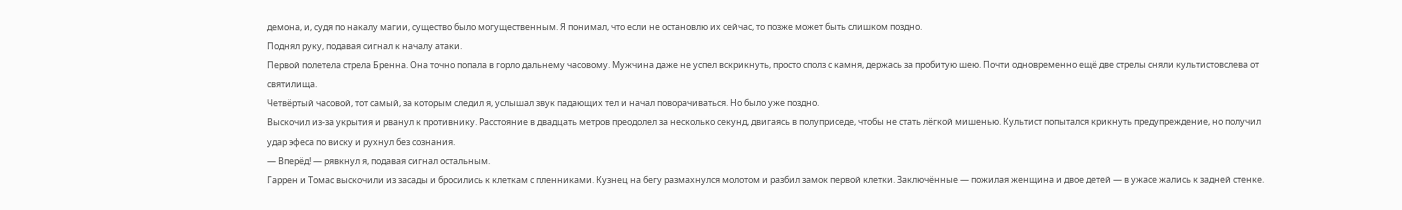демона, и, судя по накалу магии, существо было могущественным. Я понимал, что если не остановлю их сейчас, то позже может быть слишком поздно.
Поднял руку, подавая сигнал к началу атаки.
Первой полетела стрела Бренна. Она точно попала в горло дальнему часовому. Мужчина даже не успел вскрикнуть, просто сполз с камня, держась за пробитую шею. Почти одновременно ещё две стрелы сняли культистовслева от святилища.
Четвёртый часовой, тот самый, за которым следил я, услышал звук падающих тел и начал поворачиваться. Но было уже поздно.
Выскочил из-за укрытия и рванул к противнику. Расстояние в двадцать метров преодолел за несколько секунд, двигаясь в полуприседе, чтобы не стать лёгкой мишенью. Культист попытался крикнуть предупреждение, но получил удар эфеса по виску и рухнул без сознания.
— Вперёд! — рявкнул я, подавая сигнал остальным.
Гаррен и Томас выскочили из засады и бросились к клеткам с пленниками. Кузнец на бегу размахнулся молотом и разбил замок первой клетки. Заключённые — пожилая женщина и двое детей — в ужасе жались к задней стенке.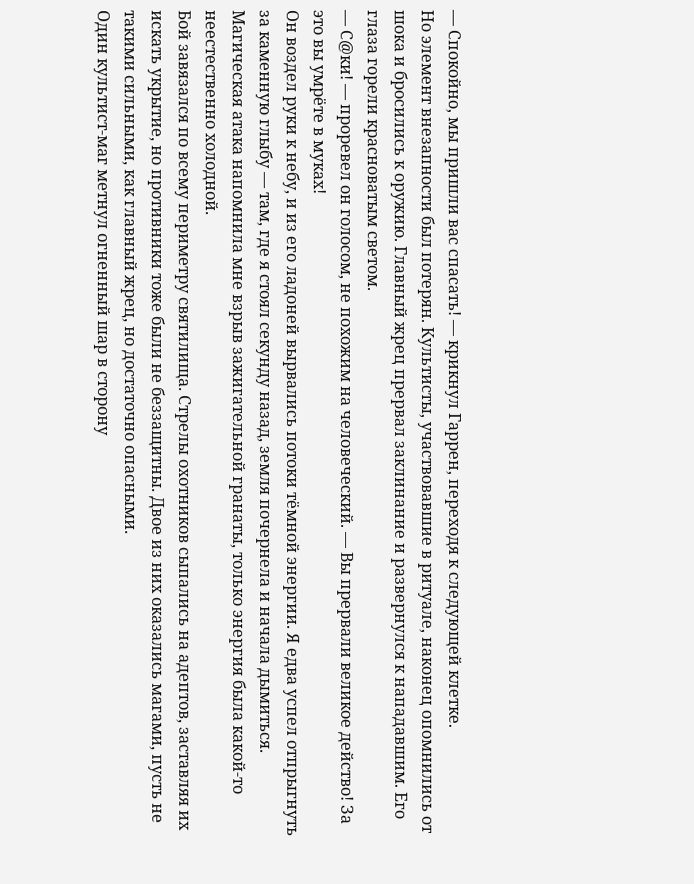— Спокойно, мы пришли вас спасать! — крикнул Гаррен, переходя к следующей клетке.
Но элемент внезапности был потерян. Культисты, участвовавшие в ритуале, наконец опомнились от шока и бросились к оружию. Главный жрец прервал заклинание и развернулся к нападавшим. Его глаза горели красноватым светом.
— С@ки! — проревел он голосом, не похожим на человеческий. — Вы прервали великое действо! За это вы умрёте в муках!
Он воздел руки к небу, и из его ладоней вырвались потоки тёмной энергии. Я едва успел отпрыгнуть за каменную глыбу — там, где я стоял секунду назад, земля почернела и начала дымиться. Магическая атака напомнила мне взрыв зажигательной гранаты, только энергия была какой-то неестественно холодной.
Бой завязался по всему периметру святилища. Стрелы охотников сыпались на адептов, заставляя их искать укрытие, но противники тоже были не беззащитны. Двое из них оказались магами, пусть не такими сильными, как главный жрец, но достаточно опасными.
Один культист-маг метнул огненный шар в сторону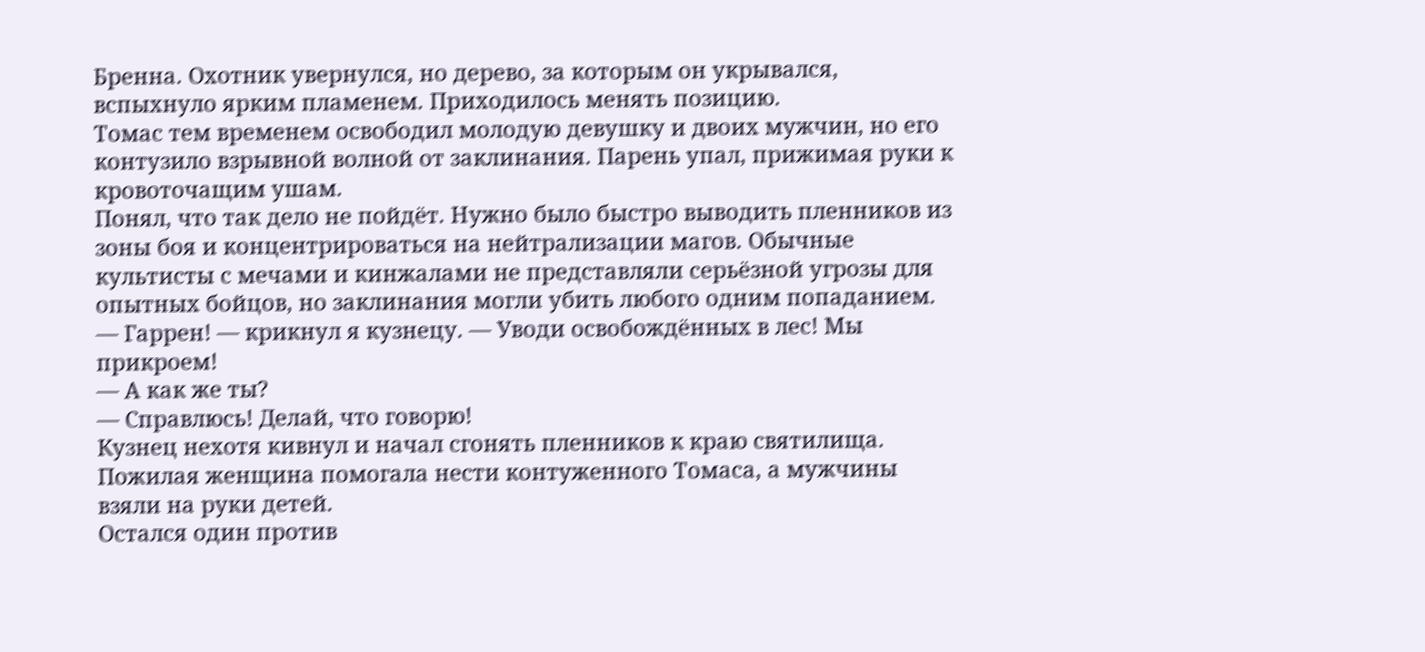Бренна. Охотник увернулся, но дерево, за которым он укрывался, вспыхнуло ярким пламенем. Приходилось менять позицию.
Томас тем временем освободил молодую девушку и двоих мужчин, но его контузило взрывной волной от заклинания. Парень упал, прижимая руки к кровоточащим ушам.
Понял, что так дело не пойдёт. Нужно было быстро выводить пленников из зоны боя и концентрироваться на нейтрализации магов. Обычные культисты с мечами и кинжалами не представляли серьёзной угрозы для опытных бойцов, но заклинания могли убить любого одним попаданием.
— Гаррен! — крикнул я кузнецу. — Уводи освобождённых в лес! Мы прикроем!
— А как же ты?
— Справлюсь! Делай, что говорю!
Кузнец нехотя кивнул и начал сгонять пленников к краю святилища. Пожилая женщина помогала нести контуженного Томаса, а мужчины взяли на руки детей.
Остался один против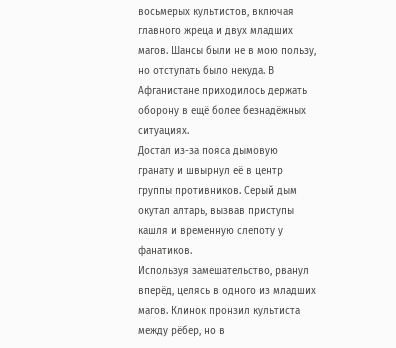восьмерых культистов, включая главного жреца и двух младших магов. Шансы были не в мою пользу, но отступать было некуда. В Афганистане приходилось держать оборону в ещё более безнадёжных ситуациях.
Достал из-за пояса дымовую гранату и швырнул её в центр группы противников. Серый дым окутал алтарь, вызвав приступы кашля и временную слепоту у фанатиков.
Используя замешательство, рванул вперёд, целясь в одного из младших магов. Клинок пронзил культиста между рёбер, но в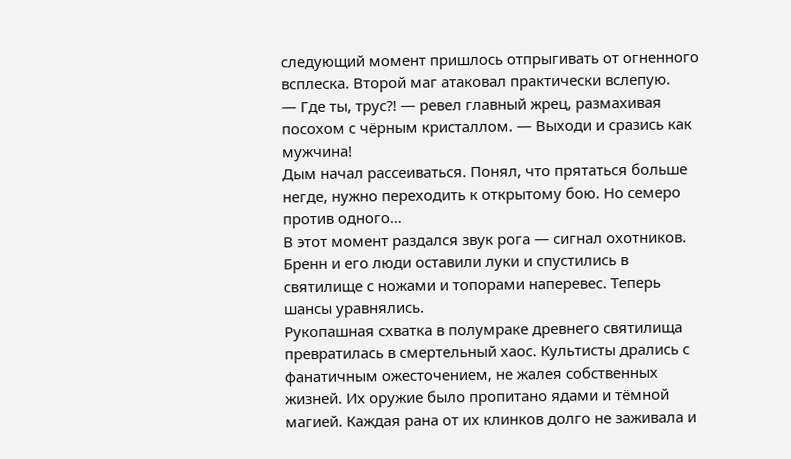следующий момент пришлось отпрыгивать от огненного всплеска. Второй маг атаковал практически вслепую.
— Где ты, трус⁈ — ревел главный жрец, размахивая посохом с чёрным кристаллом. — Выходи и сразись как мужчина!
Дым начал рассеиваться. Понял, что прятаться больше негде, нужно переходить к открытому бою. Но семеро против одного…
В этот момент раздался звук рога — сигнал охотников. Бренн и его люди оставили луки и спустились в святилище с ножами и топорами наперевес. Теперь шансы уравнялись.
Рукопашная схватка в полумраке древнего святилища превратилась в смертельный хаос. Культисты дрались с фанатичным ожесточением, не жалея собственных жизней. Их оружие было пропитано ядами и тёмной магией. Каждая рана от их клинков долго не заживала и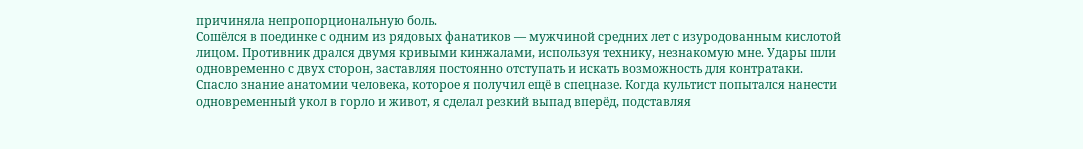причиняла непропорциональную боль.
Сошёлся в поединке с одним из рядовых фанатиков — мужчиной средних лет с изуродованным кислотой лицом. Противник дрался двумя кривыми кинжалами, используя технику, незнакомую мне. Удары шли одновременно с двух сторон, заставляя постоянно отступать и искать возможность для контратаки.
Спасло знание анатомии человека, которое я получил ещё в спецназе. Когда культист попытался нанести одновременный укол в горло и живот, я сделал резкий выпад вперёд, подставляя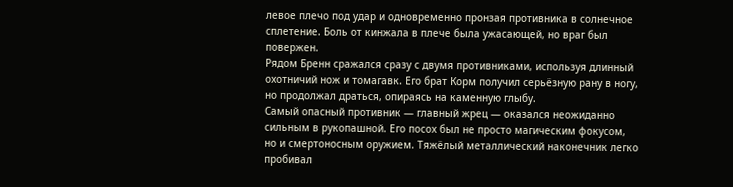левое плечо под удар и одновременно пронзая противника в солнечное сплетение. Боль от кинжала в плече была ужасающей, но враг был повержен.
Рядом Бренн сражался сразу с двумя противниками, используя длинный охотничий нож и томагавк. Его брат Корм получил серьёзную рану в ногу, но продолжал драться, опираясь на каменную глыбу.
Самый опасный противник — главный жрец — оказался неожиданно сильным в рукопашной. Его посох был не просто магическим фокусом, но и смертоносным оружием. Тяжёлый металлический наконечник легко пробивал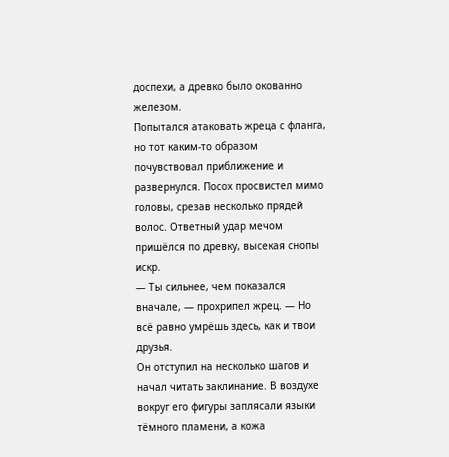доспехи, а древко было окованно железом.
Попытался атаковать жреца с фланга, но тот каким-то образом почувствовал приближение и развернулся. Посох просвистел мимо головы, срезав несколько прядей волос. Ответный удар мечом пришёлся по древку, высекая снопы искр.
— Ты сильнее, чем показался вначале, — прохрипел жрец. — Но всё равно умрёшь здесь, как и твои друзья.
Он отступил на несколько шагов и начал читать заклинание. В воздухе вокруг его фигуры заплясали языки тёмного пламени, а кожа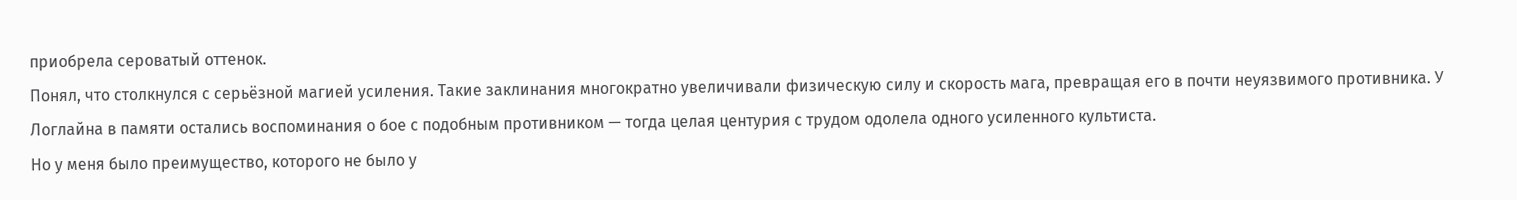приобрела сероватый оттенок.
Понял, что столкнулся с серьёзной магией усиления. Такие заклинания многократно увеличивали физическую силу и скорость мага, превращая его в почти неуязвимого противника. У Логлайна в памяти остались воспоминания о бое с подобным противником — тогда целая центурия с трудом одолела одного усиленного культиста.
Но у меня было преимущество, которого не было у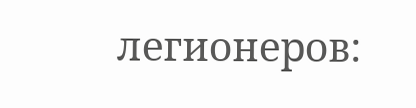легионеров: